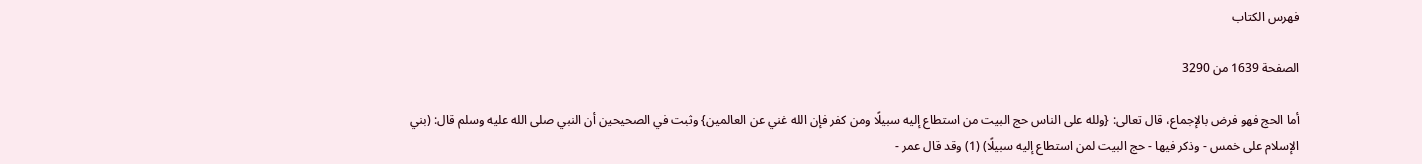فهرس الكتاب

الصفحة 1639 من 3290

أما الحج فهو فرض بالإجماع، قال تعالى: {ولله على الناس حج البيت من استطاع إليه سبيلًا ومن كفر فإن الله غني عن العالمين} وثبت في الصحيحين أن النبي صلى الله عليه وسلم قال: (بني الإسلام على خمس - وذكر فيها - حج البيت لمن استطاع إليه سبيلًا) (1) وقد قال عمر -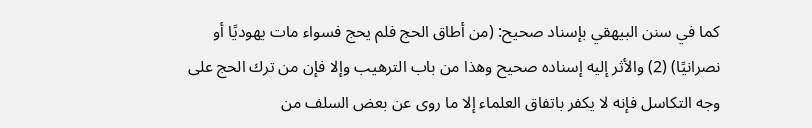كما في سنن البيهقي بإسناد صحيح: (من أطاق الحج فلم يحج فسواء مات يهوديًا أو نصرانيًا) (2) والأثر إليه إسناده صحيح وهذا من باب الترهيب وإلا فإن من ترك الحج على وجه التكاسل فإنه لا يكفر باتفاق العلماء إلا ما روى عن بعض السلف من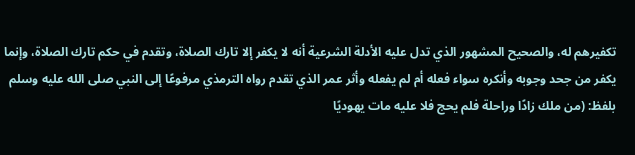تكفيرهم له، والصحيح المشهور الذي تدل عليه الأدلة الشرعية أنه لا يكفر إلا تارك الصلاة، وتقدم في حكم تارك الصلاة، وإنما يكفر من جحد وجوبه وأنكره سواء فعله أم لم يفعله وأثر عمر الذي تقدم رواه الترمذي مرفوعًا إلى النبي صلى الله عليه وسلم بلفظ: (من ملك زادًا وراحلة فلم يحج فلا عليه مات يهوديًا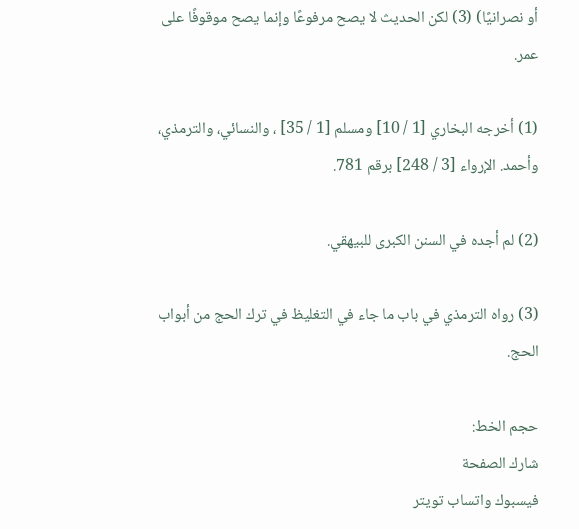أو نصرانيًا) (3) لكن الحديث لا يصح مرفوعًا وإنما يصح موقوفًا على عمر.

(1) أخرجه البخاري [1 / 10] ومسلم [1 / 35] ، والنسائي، والترمذي، وأحمد. الإرواء [3 / 248] برقم 781.

(2) لم أجده في السنن الكبرى للبيهقي.

(3) رواه الترمذي في باب ما جاء في التغليظ في ترك الحج من أبواب الحج.

حجم الخط:
شارك الصفحة
فيسبوك واتساب تويتر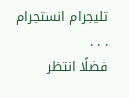تليجرام انستجرام
. . .
فضلًا انتظر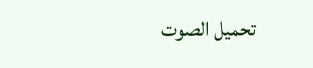تحميل الصوت